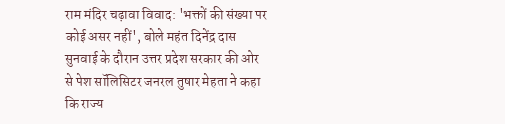राम मंदिर चढ़ावा विवाद: 'भक्तों की संख्या पर कोई असर नहीं', बोले महंत दिनेंद्र दास
सुनवाई के दौरान उत्तर प्रदेश सरकार की ओर से पेश सॉलिसिटर जनरल तुषार मेहता ने कहा कि राज्य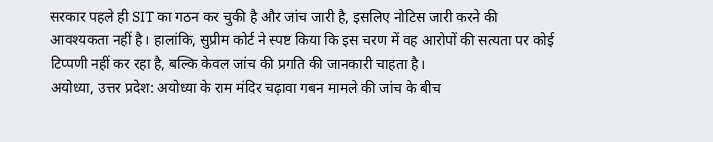सरकार पहले ही SIT का गठन कर चुकी है और जांच जारी है, इसलिए नोटिस जारी करने की आवश्यकता नहीं है। हालांकि, सुप्रीम कोर्ट ने स्पष्ट किया कि इस चरण में वह आरोपों की सत्यता पर कोई टिप्पणी नहीं कर रहा है, बल्कि केवल जांच की प्रगति की जानकारी चाहता है।
अयोध्या, उत्तर प्रदेश: अयोध्या के राम मंदिर चढ़ावा गबन मामले की जांच के बीच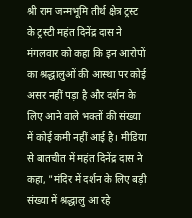श्री राम जन्मभूमि तीर्थ क्षेत्र ट्रस्ट के ट्रस्टी महंत दिनेंद्र दास ने मंगलवार को कहा कि इन आरोपों का श्रद्धालुओं की आस्था पर कोई असर नहीं पड़ा है और दर्शन के लिए आने वाले भक्तों की संख्या में कोई कमी नहीं आई है। मीडिया से बातचीत में महंत दिनेंद्र दास ने कहा, "मंदिर में दर्शन के लिए बड़ी संख्या में श्रद्धालु आ रहे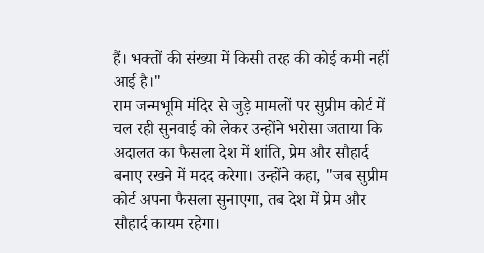हैं। भक्तों की संख्या में किसी तरह की कोई कमी नहीं आई है।"
राम जन्मभूमि मंदिर से जुड़े मामलों पर सुप्रीम कोर्ट में चल रही सुनवाई को लेकर उन्होंने भरोसा जताया कि अदालत का फैसला देश में शांति, प्रेम और सौहार्द बनाए रखने में मदद करेगा। उन्होंने कहा, "जब सुप्रीम कोर्ट अपना फैसला सुनाएगा, तब देश में प्रेम और सौहार्द कायम रहेगा।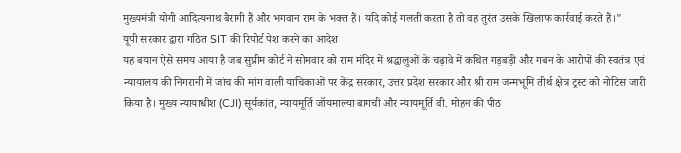मुख्यमंत्री योगी आदित्यनाथ बैरागी हैं और भगवान राम के भक्त हैं। यदि कोई गलती करता है तो वह तुरंत उसके खिलाफ कार्रवाई करते हैं।"
यूपी सरकार द्वारा गठित SIT की रिपोर्ट पेश करने का आदेश
यह बयान ऐसे समय आया है जब सुप्रीम कोर्ट ने सोमवार को राम मंदिर में श्रद्धालुओं के चढ़ावे में कथित गड़बड़ी और गबन के आरोपों की स्वतंत्र एवं न्यायालय की निगरानी में जांच की मांग वाली याचिकाओं पर केंद्र सरकार, उत्तर प्रदेश सरकार और श्री राम जन्मभूमि तीर्थ क्षेत्र ट्रस्ट को नोटिस जारी किया है। मुख्य न्यायाधीश (CJI) सूर्यकांत, न्यायमूर्ति जॉयमाल्या बागची और न्यायमूर्ति वी. मोहन की पीठ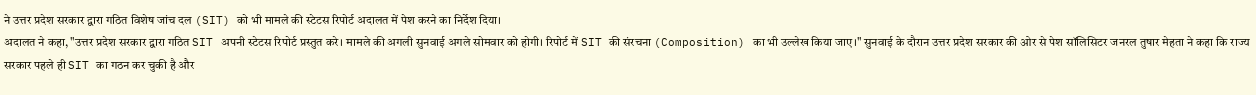ने उत्तर प्रदेश सरकार द्वारा गठित विशेष जांच दल (SIT) को भी मामले की स्टेटस रिपोर्ट अदालत में पेश करने का निर्देश दिया।
अदालत ने कहा, "उत्तर प्रदेश सरकार द्वारा गठित SIT अपनी स्टेटस रिपोर्ट प्रस्तुत करे। मामले की अगली सुनवाई अगले सोमवार को होगी। रिपोर्ट में SIT की संरचना (Composition) का भी उल्लेख किया जाए।" सुनवाई के दौरान उत्तर प्रदेश सरकार की ओर से पेश सॉलिसिटर जनरल तुषार मेहता ने कहा कि राज्य सरकार पहले ही SIT का गठन कर चुकी है और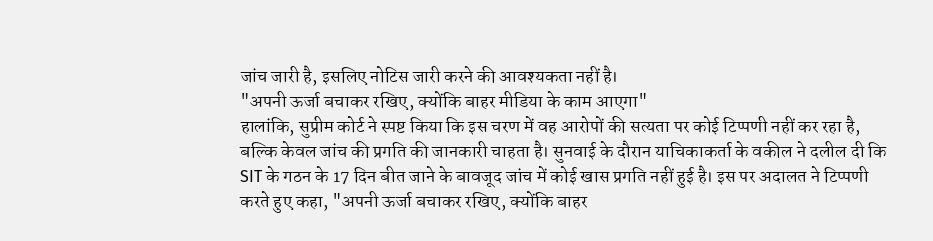जांच जारी है, इसलिए नोटिस जारी करने की आवश्यकता नहीं है।
"अपनी ऊर्जा बचाकर रखिए, क्योंकि बाहर मीडिया के काम आएगा"
हालांकि, सुप्रीम कोर्ट ने स्पष्ट किया कि इस चरण में वह आरोपों की सत्यता पर कोई टिप्पणी नहीं कर रहा है, बल्कि केवल जांच की प्रगति की जानकारी चाहता है। सुनवाई के दौरान याचिकाकर्ता के वकील ने दलील दी कि SIT के गठन के 17 दिन बीत जाने के बावजूद जांच में कोई खास प्रगति नहीं हुई है। इस पर अदालत ने टिप्पणी करते हुए कहा, "अपनी ऊर्जा बचाकर रखिए, क्योंकि बाहर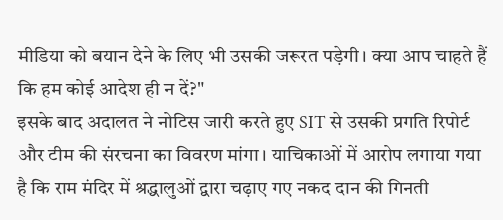मीडिया को बयान देने के लिए भी उसकी जरूरत पड़ेगी। क्या आप चाहते हैं कि हम कोई आदेश ही न दें?"
इसके बाद अदालत ने नोटिस जारी करते हुए SIT से उसकी प्रगति रिपोर्ट और टीम की संरचना का विवरण मांगा। याचिकाओं में आरोप लगाया गया है कि राम मंदिर में श्रद्धालुओं द्वारा चढ़ाए गए नकद दान की गिनती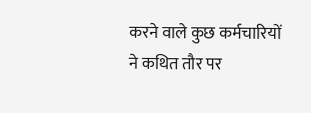करने वाले कुछ कर्मचारियों ने कथित तौर पर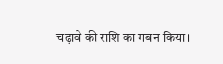चढ़ावे की राशि का गबन किया।